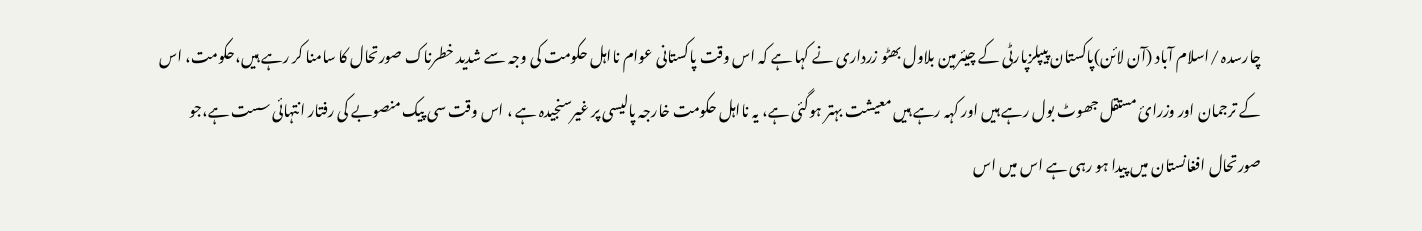چارسدہ /اسلام آباد (آن لائن)پاکستان پیپلزپارٹی کے چیئرمین بلاول بھٹو زرداری نے کہا ہے کہ اس وقت پاکستانی عوام نااہل حکومت کی وجہ سے شدید خطرناک صورتحال کا سامنا کر رہے ہیں،حکومت، اس کے ترجمان اور وزرائ مستقل جھوٹ بول رہے ہیں اور کہہ رہے ہیں معیشت بہتر ہوگئی ہے، یہ نااہل حکومت خارجہ پالیسی پر غیرسنجیدہ ہے ، اس وقت سی پیک منصوبے کی رفتار انتہائی سست ہے،جو صورتحال افغانستان میں پیدا ہو رہی ہے اس میں اس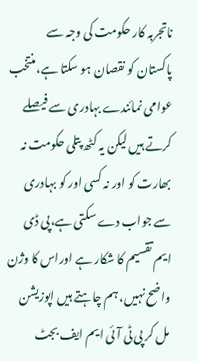ناتجربہ کار حکومت کی وجہ سے پاکستان کو نقصان ہو سکتا ہے،منتخب عوامی نمائندے بہادری سے فیصلے کرتے ہیں لیکن یہ کٹھ پتلی حکومت نہ بھارت کو اور نہ کسی اور کو بہادری سے جواب دے سکتی ہے،پی ڈی ایم تقسیم کا شکار ہے اوراس کا وژن واضح نہیں، ہم چاہتے ہیں اپوزیشن مل کر پی ٹی آئی ایم ایف بجٹ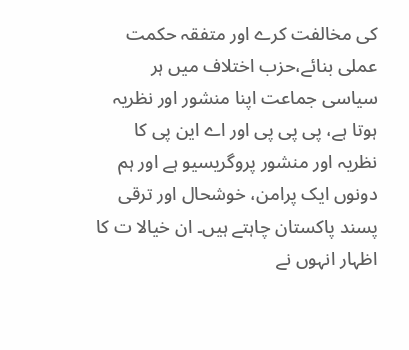کی مخالفت کرے اور متفقہ حکمت عملی بنائے،حزب اختلاف میں ہر سیاسی جماعت اپنا منشور اور نظریہ ہوتا ہے، پی پی پی اور اے این پی کا نظریہ اور منشور پروگریسیو ہے اور ہم دونوں ایک پرامن، خوشحال اور ترقی پسند پاکستان چاہتے ہیں۔ ان خیالا ت کا اظہار انہوں نے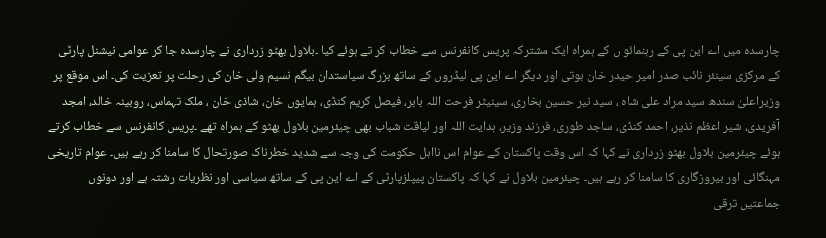چارسدہ میں اے این پی کے رہنمائو ں کے ہمراہ ایک مشترکہ پریس کانفرنس سے خطاب کر تے ہوئے کیا ۔بلاول بھٹو زرداری نے چارسدہ جا کر عوامی نیشنل پارٹی کے مرکزی سینئر نائب صدر امیر حیدر خان ہوتی اور دیگر اے این پی لیڈروں کے ساتھ بزرگ سیاستدان بیگم نسیم ولی خان کی رحلت پر تعزیت کی۔ اس موقع پر وزیراعلیٰ سندھ سید مراد علی شاہ ، سید نیر حسین بخاری، سینیٹر فرحت اللہ بابر، فیصل کریم کنڈی، ہمایوں خان، شاذی خان ، ملک تہماس، روبینہ خالد، امجد آفریدی، شیر اعظم نذیر، احمد کنڈی، ساجد طوری، فرزند وزیر، ہدایت اللہ اور لیاقت شباب بھی چیئرمین بلاول بھٹو کے ہمراہ تھے ۔پریس کانفرنس سے خطاب کرتے ہوئے چیئرمین بلاول بھٹو زرداری نے کہا کہ اس وقت پاکستان کے عوام اس نااہل حکومت کی وجہ سے شدید خطرناک صورتحال کا سامنا کر رہے ہیں۔ عوام تاریخی مہنگائی اور بیروزگاری کا سامنا کر رہے ہیں۔ چیئرمین بلاول نے کہا کہ پاکستان پیپلزپارٹی کے اے این پی کے ساتھ سیاسی اور نظریات رشتہ ہے اور دونوں جماعتیں ترقی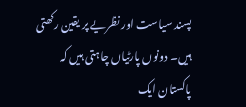پسند سیاست اور نظریے پر یقین رکھتی ہیں۔ دونوں پارٹیاں چاہتی ہیں کہ پاکستان ایک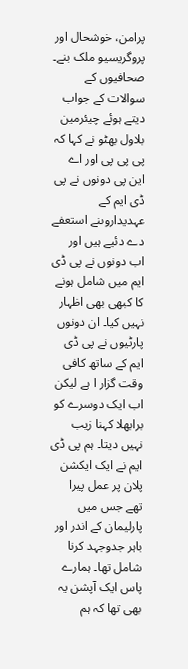پرامن، خوشحال اور پروگریسیو ملک بنے۔ صحافیوں کے سوالات کے جواب دیتے ہوئے چیئرمین بلاول بھٹو نے کہا کہ پی پی پی اور اے این پی دونوں نے پی ڈی ایم کے عہدیداروںنے استعفے دے دئیے ہیں اور اب دونوں نے پی ڈی ایم میں شامل ہونے کا کبھی بھی اظہار نہیں کیا۔ ان دونوں پارٹیوں نے پی ڈی ایم کے ساتھ کافی وقت گزار ا ہے لیکن اب ایک دوسرے کو برابھلا کہنا زیب نہیں دیتا۔ ہم پی ڈی ایم نے ایک ایکشن پلان پر عمل پیرا تھے جس میں پارلیمان کے اندر اور باہر جدوجہد کرنا شامل تھا۔ ہمارے پاس ایک آپشن یہ بھی تھا کہ ہم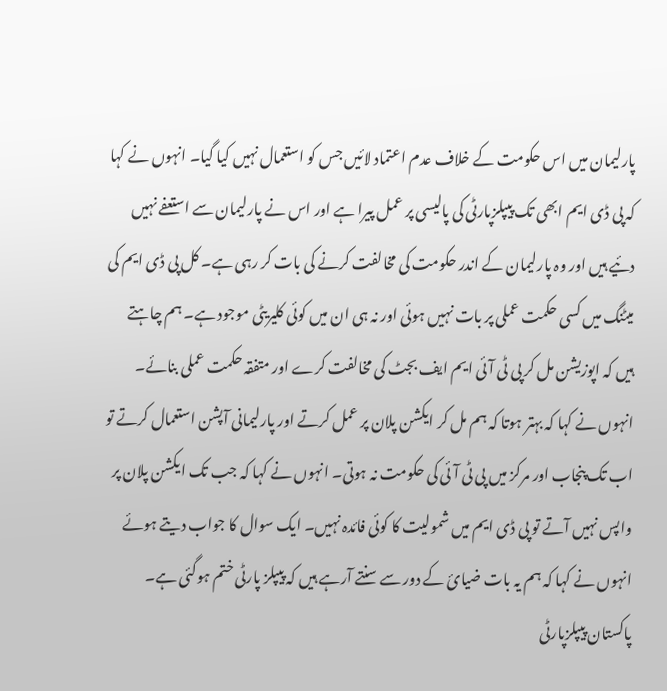پارلیمان میں اس حکومت کے خلاف عدم اعتماد لائیں جس کو استعمال نہیں کیا گیا۔ انہوں نے کہا کہ پی ڈی ایم ابھی تک پیپلزپارٹی کی پالیسی پر عمل پیرا ہے اور اس نے پارلیمان سے استعفے نہیں دئیے ہیں اور وہ پارلیمان کے اندر حکومت کی مخالفت کرنے کی بات کر رہی ہے۔ کل پی ڈی ایم کی میٹنگ میں کسی حکمت عملی پر بات نہیں ہوئی اور نہ ہی ان میں کوئی کلیریٹی موجود ہے۔ ہم چاہتے ہیں کہ اپوزیشن مل کر پی ٹی آئی ایم ایف بجٹ کی مخالفت کرے اور متفقہ حکمت عملی بنائے۔ انہوں نے کہا کہ بہتر ہوتا کہ ہم مل کر ایکشن پلان پر عمل کرتے اور پارلیمانی آپشن استعمال کرتے تو اب تک پنجاب اور مرکز میں پی ٹی آئی کی حکومت نہ ہوتی۔ انہوں نے کہا کہ جب تک ایکشن پلان پر واپس نہیں آتے تو پی ڈی ایم میں شمولیت کا کوئی فائدہ نہیں۔ ایک سوال کا جواب دیتے ہوئے انہوں نے کہا کہ ہم یہ بات ضیائ کے دور سے سنتے آرہے ہیں کہ پیپلز پارٹی ختم ہوگئی ہے۔ پاکستان پیپلزپارٹی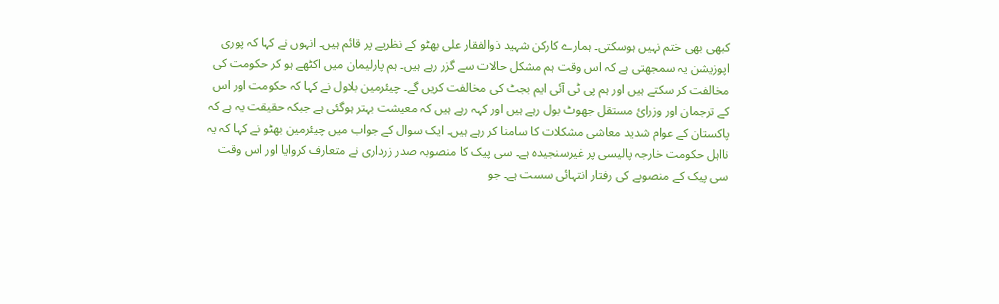کبھی بھی ختم نہیں ہوسکتی۔ ہمارے کارکن شہید ذوالفقار علی بھٹو کے نظریے پر قائم ہیں۔ انہوں نے کہا کہ پوری اپوزیشن یہ سمجھتی ہے کہ اس وقت ہم مشکل حالات سے گزر رہے ہیں۔ ہم پارلیمان میں اکٹھے ہو کر حکومت کی مخالفت کر سکتے ہیں اور ہم پی ٹی آئی ایم بجٹ کی مخالفت کریں گے۔ چیئرمین بلاول نے کہا کہ حکومت اور اس کے ترجمان اور وزرائ مستقل جھوٹ بول رہے ہیں اور کہہ رہے ہیں کہ معیشت بہتر ہوگئی ہے جبکہ حقیقت یہ ہے کہ پاکستان کے عوام شدید معاشی مشکلات کا سامنا کر رہے ہیں۔ ایک سوال کے جواب میں چیئرمین بھٹو نے کہا کہ یہ نااہل حکومت خارجہ پالیسی پر غیرسنجیدہ ہے۔ سی پیک کا منصوبہ صدر زرداری نے متعارف کروایا اور اس وقت سی پیک کے منصوبے کی رفتار انتہائی سست ہے۔ جو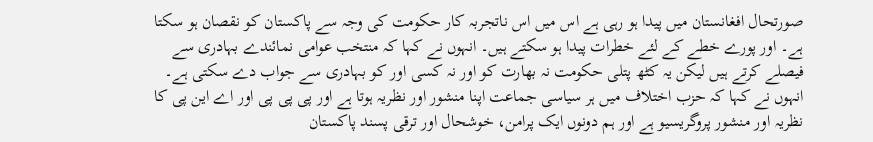صورتحال افغانستان میں پیدا ہو رہی ہے اس میں اس ناتجربہ کار حکومت کی وجہ سے پاکستان کو نقصان ہو سکتا ہے۔ اور پورے خطے کے لئے خطرات پیدا ہو سکتے ہیں۔ انہوں نے کہا کہ منتخب عوامی نمائندے بہادری سے فیصلے کرتے ہیں لیکن یہ کٹھ پتلی حکومت نہ بھارت کو اور نہ کسی اور کو بہادری سے جواب دے سکتی ہے۔ انہوں نے کہا کہ حزب اختلاف میں ہر سیاسی جماعت اپنا منشور اور نظریہ ہوتا ہے اور پی پی پی اور اے این پی کا نظریہ اور منشور پروگریسیو ہے اور ہم دونوں ایک پرامن، خوشحال اور ترقی پسند پاکستان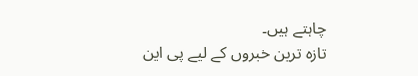چاہتے ہیں۔
تازہ ترین خبروں کے لیے پی این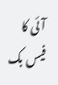آئی کا فیس بک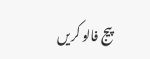پیج فالو کریں